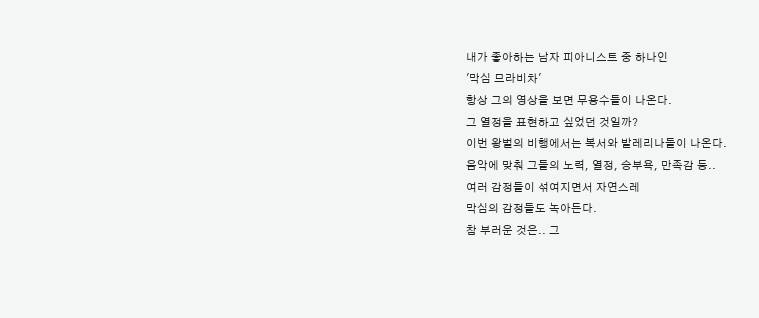내가 좋아하는 남자 피아니스트 중 하나인
'막심 므라비차'
항상 그의 영상을 보면 무용수들이 나온다.
그 열정을 표현하고 싶었던 것일까?
이번 왕벌의 비행에서는 복서와 발레리나들이 나온다.
음악에 맞춰 그들의 노력, 열정, 승부욕, 만족감 등..
여러 감정들이 섞여지면서 자연스레
막심의 감정들도 녹아든다.
참 부러운 것은.. 그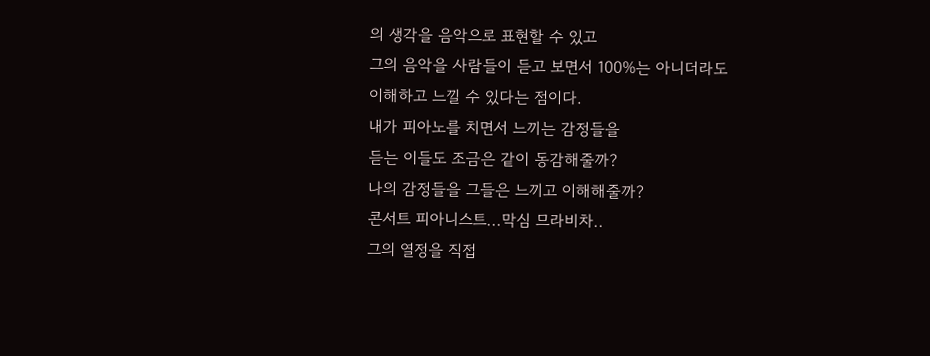의 생각을 음악으로 표현할 수 있고
그의 음악을 사람들이 듣고 보면서 100%는 아니더라도
이해하고 느낄 수 있다는 점이다.
내가 피아노를 치면서 느끼는 감정들을
듣는 이들도 조금은 같이 동감해줄까?
나의 감정들을 그들은 느끼고 이해해줄까?
콘서트 피아니스트...막심 므라비차..
그의 열정을 직접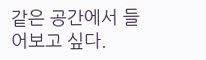같은 공간에서 들어보고 싶다.